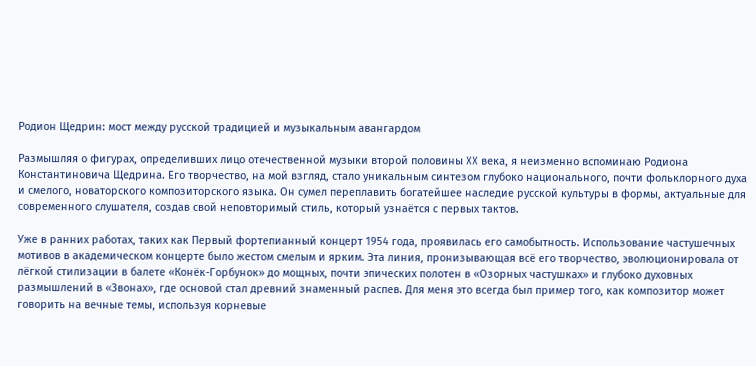Родион Щедрин: мост между русской традицией и музыкальным авангардом

Размышляя о фигурах, определивших лицо отечественной музыки второй половины XX века, я неизменно вспоминаю Родиона Константиновича Щедрина. Его творчество, на мой взгляд, стало уникальным синтезом глубоко национального, почти фольклорного духа и смелого, новаторского композиторского языка. Он сумел переплавить богатейшее наследие русской культуры в формы, актуальные для современного слушателя, создав свой неповторимый стиль, который узнаётся с первых тактов.

Уже в ранних работах, таких как Первый фортепианный концерт 1954 года, проявилась его самобытность. Использование частушечных мотивов в академическом концерте было жестом смелым и ярким. Эта линия, пронизывающая всё его творчество, эволюционировала от лёгкой стилизации в балете «Конёк-Горбунок» до мощных, почти эпических полотен в «Озорных частушках» и глубоко духовных размышлений в «Звонах», где основой стал древний знаменный распев. Для меня это всегда был пример того, как композитор может говорить на вечные темы, используя корневые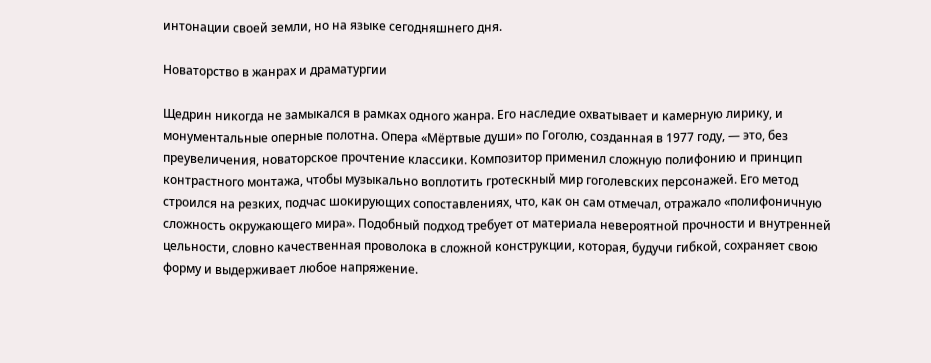интонации своей земли, но на языке сегодняшнего дня.

Новаторство в жанрах и драматургии

Щедрин никогда не замыкался в рамках одного жанра. Его наследие охватывает и камерную лирику, и монументальные оперные полотна. Опера «Мёртвые души» по Гоголю, созданная в 1977 году, — это, без преувеличения, новаторское прочтение классики. Композитор применил сложную полифонию и принцип контрастного монтажа, чтобы музыкально воплотить гротескный мир гоголевских персонажей. Его метод строился на резких, подчас шокирующих сопоставлениях, что, как он сам отмечал, отражало «полифоничную сложность окружающего мира». Подобный подход требует от материала невероятной прочности и внутренней цельности, словно качественная проволока в сложной конструкции, которая, будучи гибкой, сохраняет свою форму и выдерживает любое напряжение.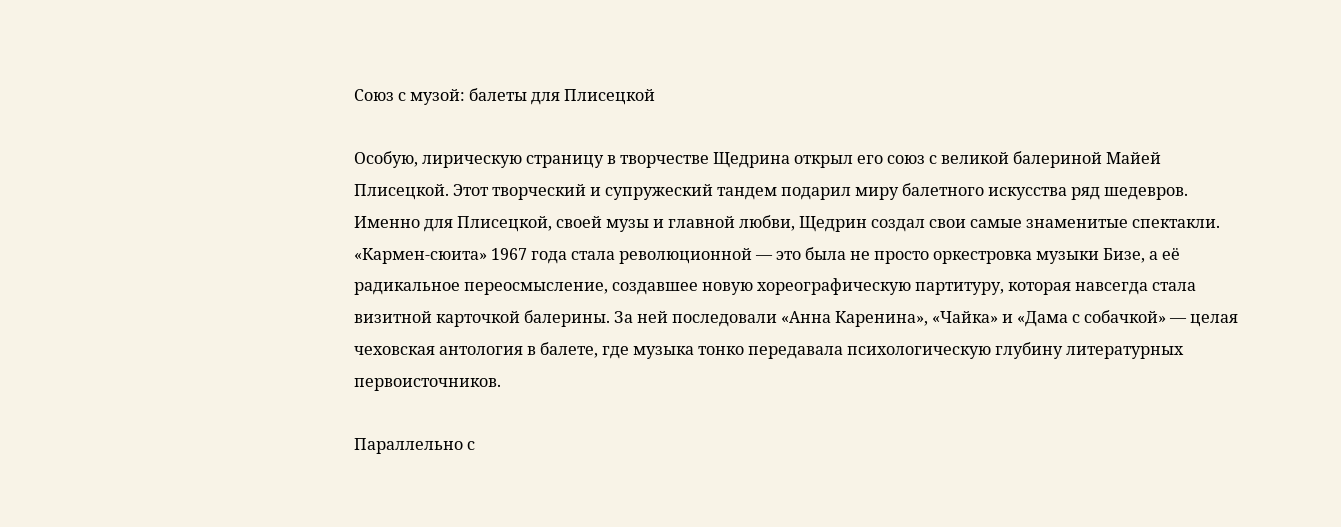Союз с музой: балеты для Плисецкой

Особую, лирическую страницу в творчестве Щедрина открыл его союз с великой балериной Майей Плисецкой. Этот творческий и супружеский тандем подарил миру балетного искусства ряд шедевров. Именно для Плисецкой, своей музы и главной любви, Щедрин создал свои самые знаменитые спектакли. «Кармен-сюита» 1967 года стала революционной — это была не просто оркестровка музыки Бизе, а её радикальное переосмысление, создавшее новую хореографическую партитуру, которая навсегда стала визитной карточкой балерины. За ней последовали «Анна Каренина», «Чайка» и «Дама с собачкой» — целая чеховская антология в балете, где музыка тонко передавала психологическую глубину литературных первоисточников.

Параллельно с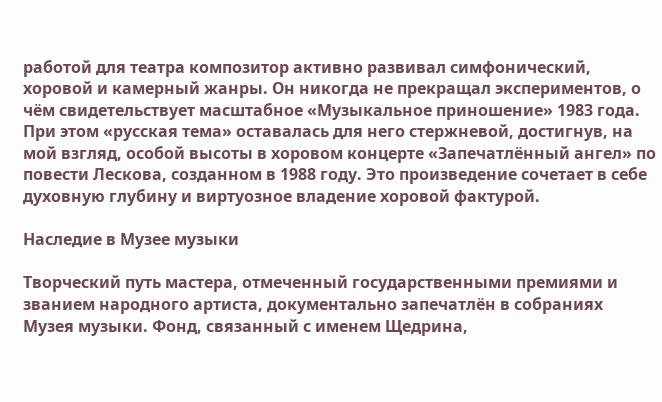работой для театра композитор активно развивал симфонический, хоровой и камерный жанры. Он никогда не прекращал экспериментов, о чём свидетельствует масштабное «Музыкальное приношение» 1983 года. При этом «русская тема» оставалась для него стержневой, достигнув, на мой взгляд, особой высоты в хоровом концерте «Запечатлённый ангел» по повести Лескова, созданном в 1988 году. Это произведение сочетает в себе духовную глубину и виртуозное владение хоровой фактурой.

Наследие в Музее музыки

Творческий путь мастера, отмеченный государственными премиями и званием народного артиста, документально запечатлён в собраниях Музея музыки. Фонд, связанный с именем Щедрина,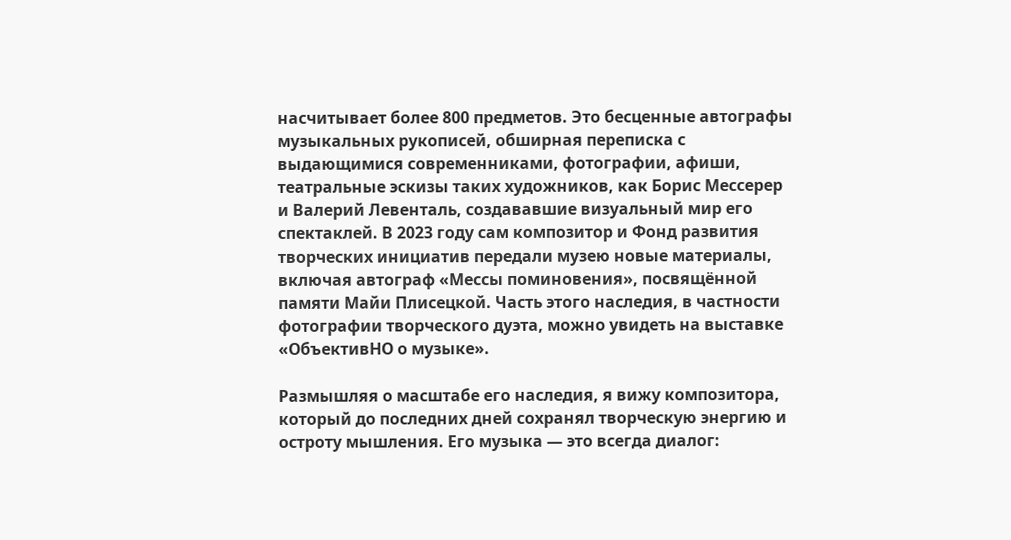насчитывает более 800 предметов. Это бесценные автографы музыкальных рукописей, обширная переписка с выдающимися современниками, фотографии, афиши, театральные эскизы таких художников, как Борис Мессерер и Валерий Левенталь, создававшие визуальный мир его спектаклей. В 2023 году сам композитор и Фонд развития творческих инициатив передали музею новые материалы, включая автограф «Мессы поминовения», посвящённой памяти Майи Плисецкой. Часть этого наследия, в частности фотографии творческого дуэта, можно увидеть на выставке «ОбъективНО о музыке».

Размышляя о масштабе его наследия, я вижу композитора, который до последних дней сохранял творческую энергию и остроту мышления. Его музыка — это всегда диалог: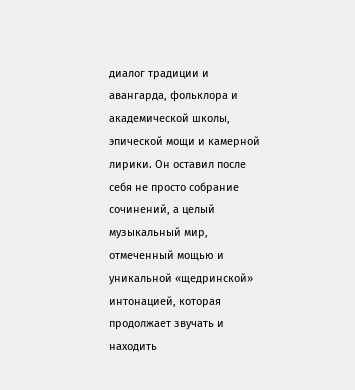диалог традиции и авангарда, фольклора и академической школы, эпической мощи и камерной лирики. Он оставил после себя не просто собрание сочинений, а целый музыкальный мир, отмеченный мощью и уникальной «щедринской» интонацией, которая продолжает звучать и находить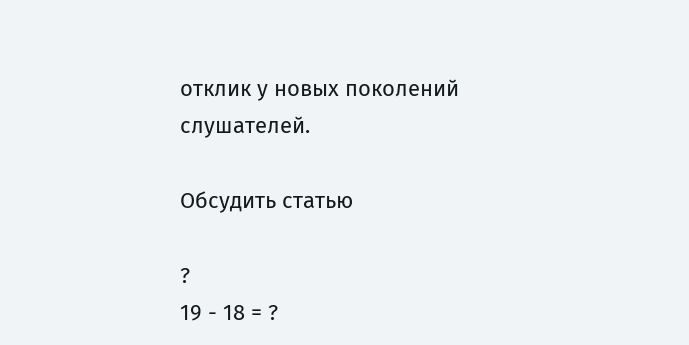отклик у новых поколений слушателей.

Обсудить статью

?
19 - 18 = ?